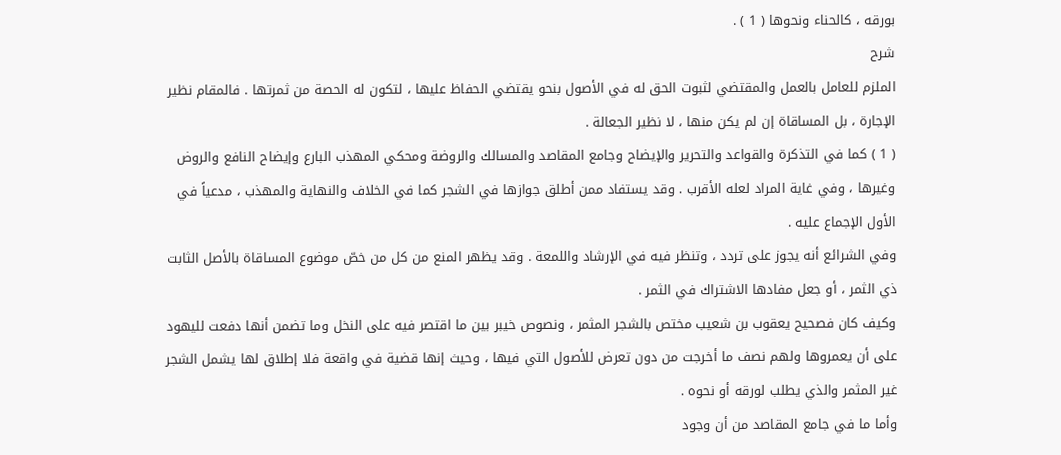بورقه ، كالحناء ونحوها ( 1 ) .
شرح
الملزم للعامل بالعمل والمقتضي لثبوت الحق له في الأصول بنحو يقتضي الحفاظ عليها ، لتكون له الحصة من ثمرتها . فالمقام نظير الإجارة ، بل المساقاة إن لم يكن منها ، لا نظير الجعالة .
( 1 ) كما في التذكرة والقواعد والتحرير والإيضاح وجامع المقاصد والمسالك والروضة ومحكي المهذب البارع وإيضاح النافع والروض وغيرها ، وفي غاية المراد لعله الأقرب . وقد يستفاد ممن أطلق جوازها في الشجر كما في الخلاف والنهاية والمهذب ، مدعياً في الأول الإجماع عليه .
وفي الشرائع أنه يجوز على تردد ، وتنظر فيه في الإرشاد واللمعة . وقد يظهر المنع من كل من خصّ موضوع المساقاة بالأصل الثابت ذي الثمر ، أو جعل مفادها الاشتراك في الثمر .
وكيف كان فصحيح يعقوب بن شعيب مختص بالشجر المثمر ، ونصوص خيبر بين ما اقتصر فيه على النخل وما تضمن أنها دفعت لليهود على أن يعمروها ولهم نصف ما أخرجت من دون تعرض للأصول التي فيها ، وحيث إنها قضية في واقعة فلا إطلاق لها يشمل الشجر غير المثمر والذي يطلب لورقه أو نحوه .
وأما ما في جامع المقاصد من أن وجود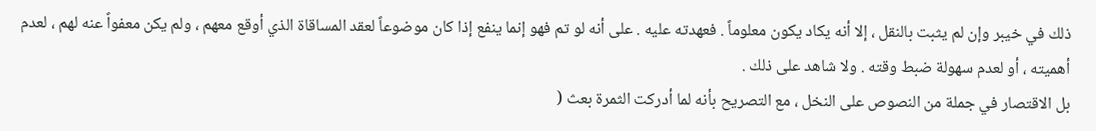ذلك في خيبر وإن لم يثبت بالنقل ، إلا أنه يكاد يكون معلوماً . فعهدته عليه . على أنه لو تم فهو إنما ينفع إذا كان موضوعاً لعقد المساقاة الذي أوقع معهم ، ولم يكن معفواً عنه لهم ، لعدم أهميته ، أو لعدم سهولة ضبط وقته . ولا شاهد على ذلك .
بل الاقتصار في جملة من النصوص على النخل ، مع التصريح بأنه لما أدركت الثمرة بعث (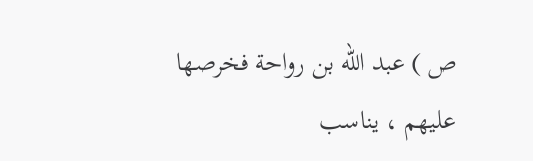ص ) عبد الله بن رواحة فخرصها عليهم ، يناسب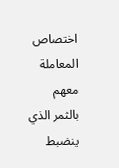اختصاص المعاملة معهم بالثمر الذي ينضبط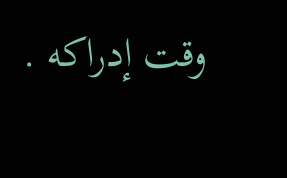وقت إدراكه .